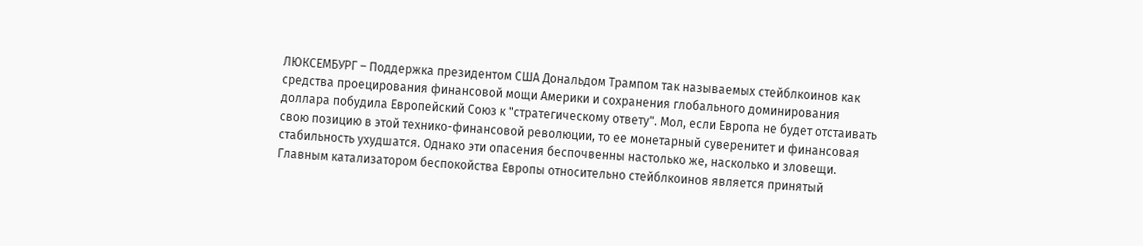ЛЮКСЕМБУРГ – Поддержка президентом США Дональдом Трампом так называемых стейблкоинов как средства проецирования финансовой мощи Америки и сохранения глобального доминирования доллара побудила Европейский Союз к "стратегическому ответу". Мол, если Европа не будет отстаивать свою позицию в этой технико-финансовой революции, то ее монетарный суверенитет и финансовая стабильность ухудшатся. Однако эти опасения беспочвенны настолько же, насколько и зловещи. Главным катализатором беспокойства Европы относительно стейблкоинов является принятый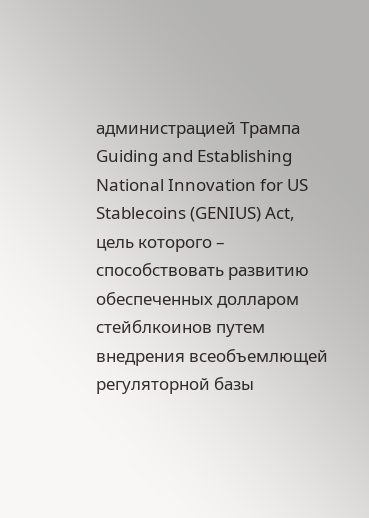администрацией Трампа Guiding and Establishing National Innovation for US Stablecoins (GENIUS) Act, цель которого – способствовать развитию обеспеченных долларом стейблкоинов путем внедрения всеобъемлющей регуляторной базы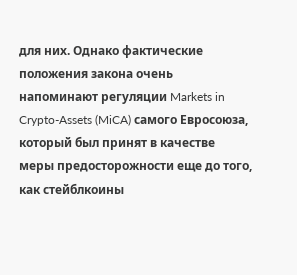для них. Однако фактические положения закона очень напоминают регуляции Markets in Crypto-Assets (MiCA) самого Евросоюза, который был принят в качестве меры предосторожности еще до того, как стейблкоины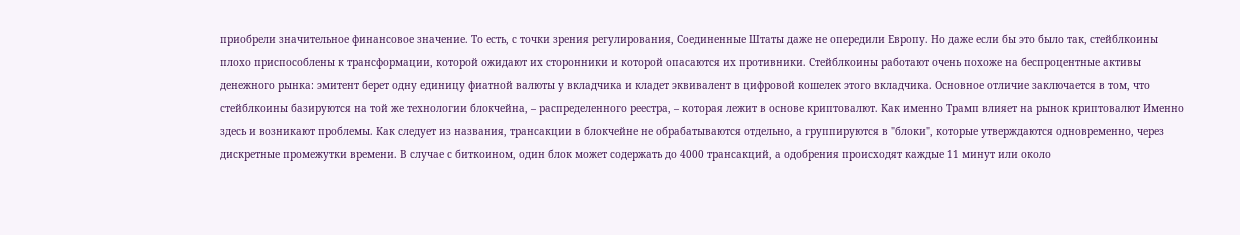приобрели значительное финансовое значение. То есть, с точки зрения регулирования, Соединенные Штаты даже не опередили Европу. Но даже если бы это было так, стейблкоины плохо приспособлены к трансформации, которой ожидают их сторонники и которой опасаются их противники. Стейблкоины работают очень похоже на беспроцентные активы денежного рынка: эмитент берет одну единицу фиатной валюты у вкладчика и кладет эквивалент в цифровой кошелек этого вкладчика. Основное отличие заключается в том, что стейблкоины базируются на той же технологии блокчейна, – распределенного реестра, – которая лежит в основе криптовалют. Как именно Трамп влияет на рынок криптовалют Именно здесь и возникают проблемы. Как следует из названия, трансакции в блокчейне не обрабатываются отдельно, а группируются в "блоки", которые утверждаются одновременно, через дискретные промежутки времени. В случае с биткоином, один блок может содержать до 4000 трансакций, а одобрения происходят каждые 11 минут или около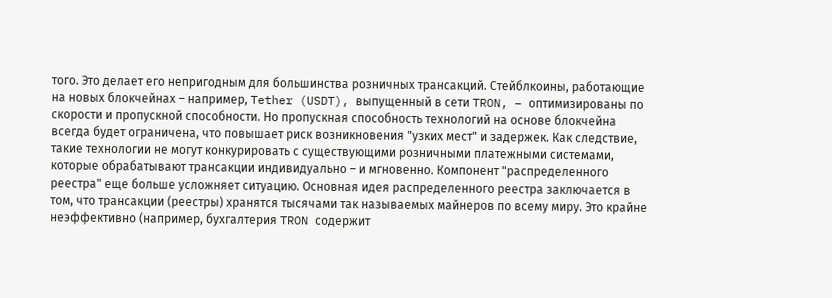того. Это делает его непригодным для большинства розничных трансакций. Стейблкоины, работающие на новых блокчейнах – например, Tether (USDT), выпущенный в сети TRON, – оптимизированы по скорости и пропускной способности. Но пропускная способность технологий на основе блокчейна всегда будет ограничена, что повышает риск возникновения "узких мест" и задержек. Как следствие, такие технологии не могут конкурировать с существующими розничными платежными системами, которые обрабатывают трансакции индивидуально – и мгновенно. Компонент "распределенного реестра" еще больше усложняет ситуацию. Основная идея распределенного реестра заключается в том, что трансакции (реестры) хранятся тысячами так называемых майнеров по всему миру. Это крайне неэффективно (например, бухгалтерия TRON содержит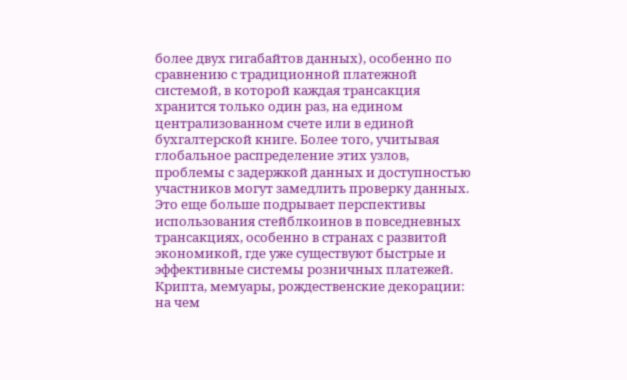более двух гигабайтов данных), особенно по сравнению с традиционной платежной системой, в которой каждая трансакция хранится только один раз, на едином централизованном счете или в единой бухгалтерской книге. Более того, учитывая глобальное распределение этих узлов, проблемы с задержкой данных и доступностью участников могут замедлить проверку данных. Это еще больше подрывает перспективы использования стейблкоинов в повседневных трансакциях, особенно в странах с развитой экономикой, где уже существуют быстрые и эффективные системы розничных платежей. Крипта, мемуары, рождественские декорации: на чем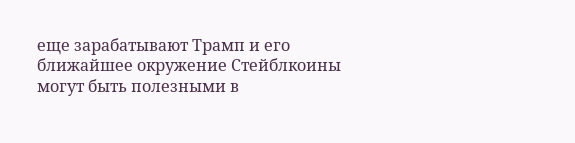еще зарабатывают Трамп и его ближайшее окружение Стейблкоины могут быть полезными в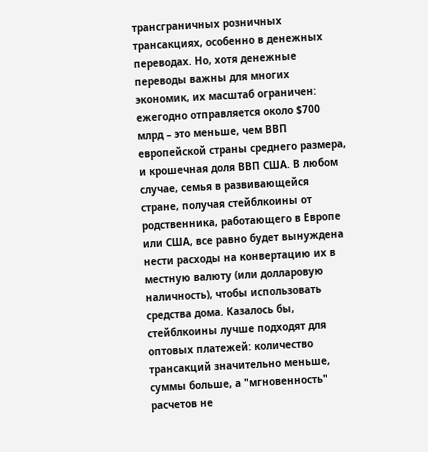трансграничных розничных трансакциях, особенно в денежных переводах. Но, хотя денежные переводы важны для многих экономик, их масштаб ограничен: ежегодно отправляется около $700 млрд – это меньше, чем ВВП европейской страны среднего размера, и крошечная доля ВВП США. В любом случае, семья в развивающейся стране, получая стейблкоины от родственника, работающего в Европе или США, все равно будет вынуждена нести расходы на конвертацию их в местную валюту (или долларовую наличность), чтобы использовать средства дома. Казалось бы, стейблкоины лучше подходят для оптовых платежей: количество трансакций значительно меньше, суммы больше, а "мгновенность" расчетов не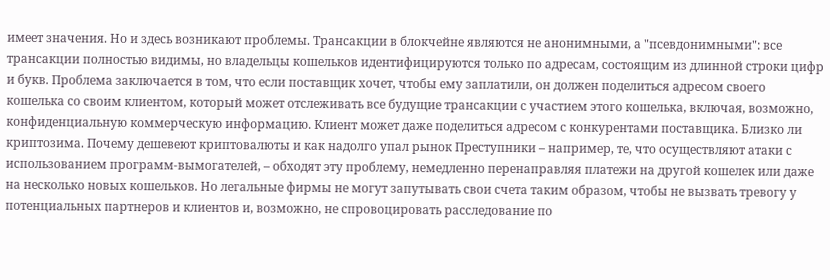имеет значения. Но и здесь возникают проблемы. Трансакции в блокчейне являются не анонимными, а "псевдонимными": все трансакции полностью видимы, но владельцы кошельков идентифицируются только по адресам, состоящим из длинной строки цифр и букв. Проблема заключается в том, что если поставщик хочет, чтобы ему заплатили, он должен поделиться адресом своего кошелька со своим клиентом, который может отслеживать все будущие трансакции с участием этого кошелька, включая, возможно, конфиденциальную коммерческую информацию. Клиент может даже поделиться адресом с конкурентами поставщика. Близко ли криптозима. Почему дешевеют криптовалюты и как надолго упал рынок Преступники – например, те, что осуществляют атаки с использованием программ-вымогателей, – обходят эту проблему, немедленно перенаправляя платежи на другой кошелек или даже на несколько новых кошельков. Но легальные фирмы не могут запутывать свои счета таким образом, чтобы не вызвать тревогу у потенциальных партнеров и клиентов и, возможно, не спровоцировать расследование по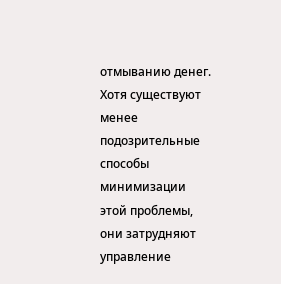отмыванию денег. Хотя существуют менее подозрительные способы минимизации этой проблемы, они затрудняют управление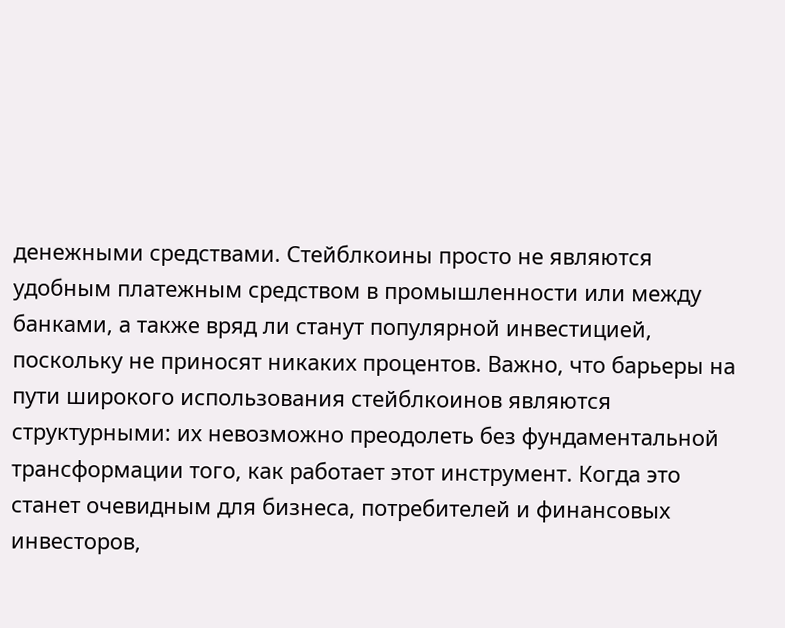денежными средствами. Стейблкоины просто не являются удобным платежным средством в промышленности или между банками, а также вряд ли станут популярной инвестицией, поскольку не приносят никаких процентов. Важно, что барьеры на пути широкого использования стейблкоинов являются структурными: их невозможно преодолеть без фундаментальной трансформации того, как работает этот инструмент. Когда это станет очевидным для бизнеса, потребителей и финансовых инвесторов,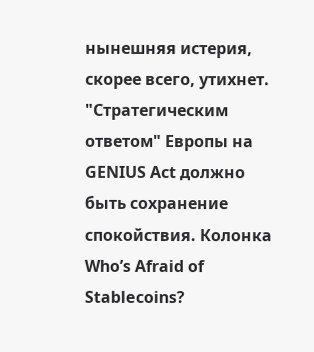нынешняя истерия, скорее всего, утихнет. "Стратегическим ответом" Европы на GENIUS Act должно быть сохранение спокойствия. Колонка Who’s Afraid of Stablecoins?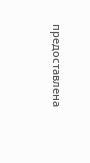предоставлена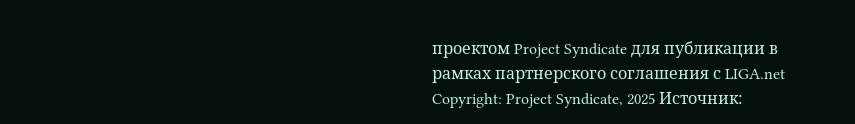проектом Project Syndicate для публикации в рамках партнерского соглашения с LIGA.net Copyright: Project Syndicate, 2025 Источник: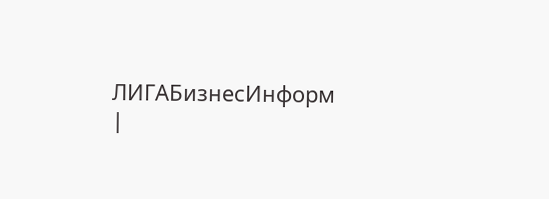ЛИГАБизнесИнформ
|